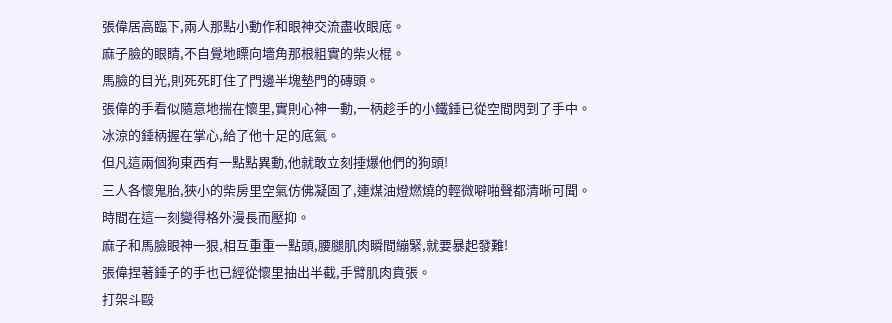張偉居高臨下,兩人那點小動作和眼神交流盡收眼底。
麻子臉的眼睛,不自覺地瞟向墻角那根粗實的柴火棍。
馬臉的目光,則死死盯住了門邊半塊墊門的磚頭。
張偉的手看似隨意地揣在懷里,實則心神一動,一柄趁手的小鐵錘已從空間閃到了手中。
冰涼的錘柄握在掌心,給了他十足的底氣。
但凡這兩個狗東西有一點點異動,他就敢立刻捶爆他們的狗頭!
三人各懷鬼胎,狹小的柴房里空氣仿佛凝固了,連煤油燈燃燒的輕微噼啪聲都清晰可聞。
時間在這一刻變得格外漫長而壓抑。
麻子和馬臉眼神一狠,相互重重一點頭,腰腿肌肉瞬間繃緊,就要暴起發難!
張偉捏著錘子的手也已經從懷里抽出半截,手臂肌肉賁張。
打架斗毆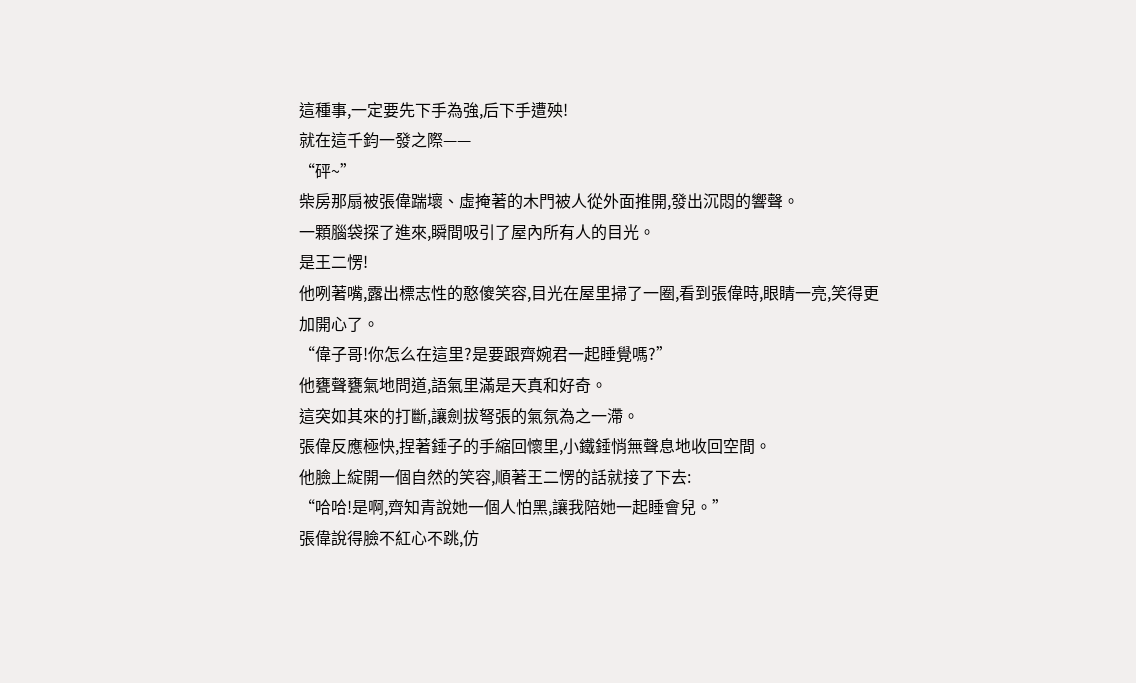這種事,一定要先下手為強,后下手遭殃!
就在這千鈞一發之際——
“砰~”
柴房那扇被張偉踹壞、虛掩著的木門被人從外面推開,發出沉悶的響聲。
一顆腦袋探了進來,瞬間吸引了屋內所有人的目光。
是王二愣!
他咧著嘴,露出標志性的憨傻笑容,目光在屋里掃了一圈,看到張偉時,眼睛一亮,笑得更加開心了。
“偉子哥!你怎么在這里?是要跟齊婉君一起睡覺嗎?”
他甕聲甕氣地問道,語氣里滿是天真和好奇。
這突如其來的打斷,讓劍拔弩張的氣氛為之一滯。
張偉反應極快,捏著錘子的手縮回懷里,小鐵錘悄無聲息地收回空間。
他臉上綻開一個自然的笑容,順著王二愣的話就接了下去:
“哈哈!是啊,齊知青說她一個人怕黑,讓我陪她一起睡會兒。”
張偉說得臉不紅心不跳,仿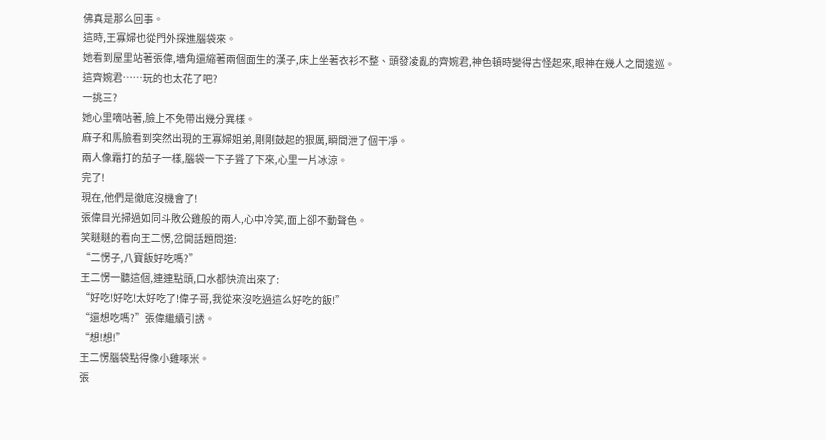佛真是那么回事。
這時,王寡婦也從門外探進腦袋來。
她看到屋里站著張偉,墻角還縮著兩個面生的漢子,床上坐著衣衫不整、頭發凌亂的齊婉君,神色頓時變得古怪起來,眼神在幾人之間逡巡。
這齊婉君……玩的也太花了吧?
一挑三?
她心里嘀咕著,臉上不免帶出幾分異樣。
麻子和馬臉看到突然出現的王寡婦姐弟,剛剛鼓起的狠厲,瞬間泄了個干凈。
兩人像霜打的茄子一樣,腦袋一下子聳了下來,心里一片冰涼。
完了!
現在,他們是徹底沒機會了!
張偉目光掃過如同斗敗公雞般的兩人,心中冷笑,面上卻不動聲色。
笑瞇瞇的看向王二愣,岔開話題問道:
“二愣子,八寶飯好吃嗎?”
王二愣一聽這個,連連點頭,口水都快流出來了:
“好吃!好吃!太好吃了!偉子哥,我從來沒吃過這么好吃的飯!”
“還想吃嗎?”張偉繼續引誘。
“想!想!”
王二愣腦袋點得像小雞啄米。
張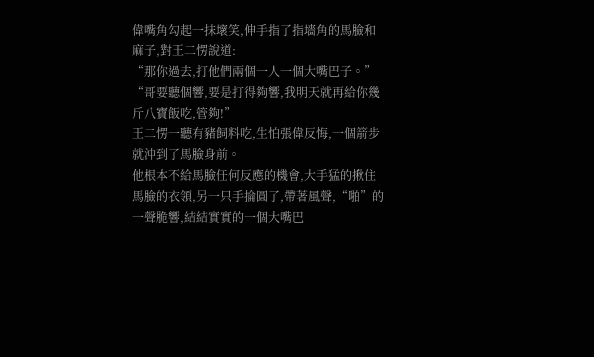偉嘴角勾起一抹壞笑,伸手指了指墻角的馬臉和麻子,對王二愣說道:
“那你過去,打他們兩個一人一個大嘴巴子。”
“哥要聽個響,要是打得夠響,我明天就再給你幾斤八寶飯吃,管夠!”
王二愣一聽有豬飼料吃,生怕張偉反悔,一個箭步就沖到了馬臉身前。
他根本不給馬臉任何反應的機會,大手猛的揪住馬臉的衣領,另一只手掄圓了,帶著風聲,“啪”的一聲脆響,結結實實的一個大嘴巴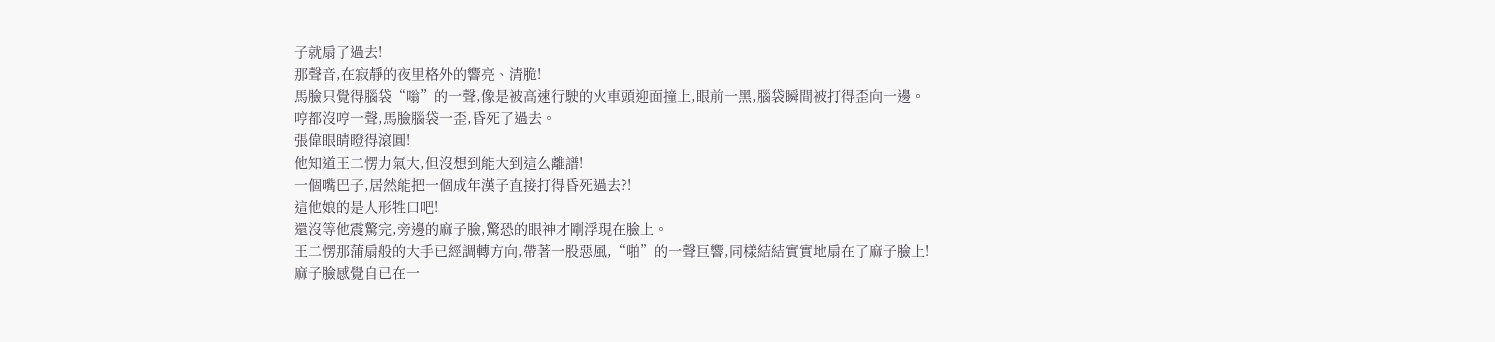子就扇了過去!
那聲音,在寂靜的夜里格外的響亮、清脆!
馬臉只覺得腦袋“嗡”的一聲,像是被高速行駛的火車頭迎面撞上,眼前一黑,腦袋瞬間被打得歪向一邊。
哼都沒哼一聲,馬臉腦袋一歪,昏死了過去。
張偉眼睛瞪得滾圓!
他知道王二愣力氣大,但沒想到能大到這么離譜!
一個嘴巴子,居然能把一個成年漢子直接打得昏死過去?!
這他娘的是人形牲口吧!
還沒等他震驚完,旁邊的麻子臉,驚恐的眼神才剛浮現在臉上。
王二愣那蒲扇般的大手已經調轉方向,帶著一股惡風,“啪”的一聲巨響,同樣結結實實地扇在了麻子臉上!
麻子臉感覺自已在一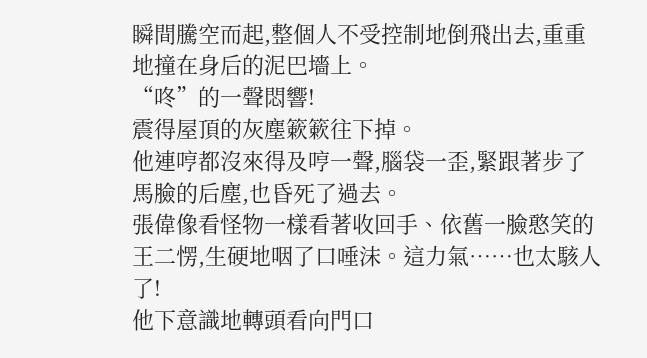瞬間騰空而起,整個人不受控制地倒飛出去,重重地撞在身后的泥巴墻上。
“咚”的一聲悶響!
震得屋頂的灰塵簌簌往下掉。
他連哼都沒來得及哼一聲,腦袋一歪,緊跟著步了馬臉的后塵,也昏死了過去。
張偉像看怪物一樣看著收回手、依舊一臉憨笑的王二愣,生硬地咽了口唾沫。這力氣……也太駭人了!
他下意識地轉頭看向門口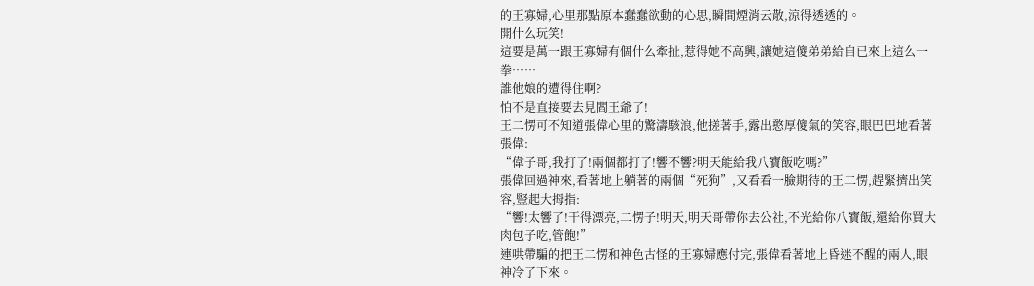的王寡婦,心里那點原本蠢蠢欲動的心思,瞬間煙消云散,涼得透透的。
開什么玩笑!
這要是萬一跟王寡婦有個什么牽扯,惹得她不高興,讓她這傻弟弟給自已來上這么一拳……
誰他娘的遭得住啊?
怕不是直接要去見閻王爺了!
王二愣可不知道張偉心里的驚濤駭浪,他搓著手,露出憨厚傻氣的笑容,眼巴巴地看著張偉:
“偉子哥,我打了!兩個都打了!響不響?明天能給我八寶飯吃嗎?”
張偉回過神來,看著地上躺著的兩個“死狗”,又看看一臉期待的王二愣,趕緊擠出笑容,豎起大拇指:
“響!太響了!干得漂亮,二愣子!明天,明天哥帶你去公社,不光給你八寶飯,還給你買大肉包子吃,管飽!”
連哄帶騙的把王二愣和神色古怪的王寡婦應付完,張偉看著地上昏迷不醒的兩人,眼神冷了下來。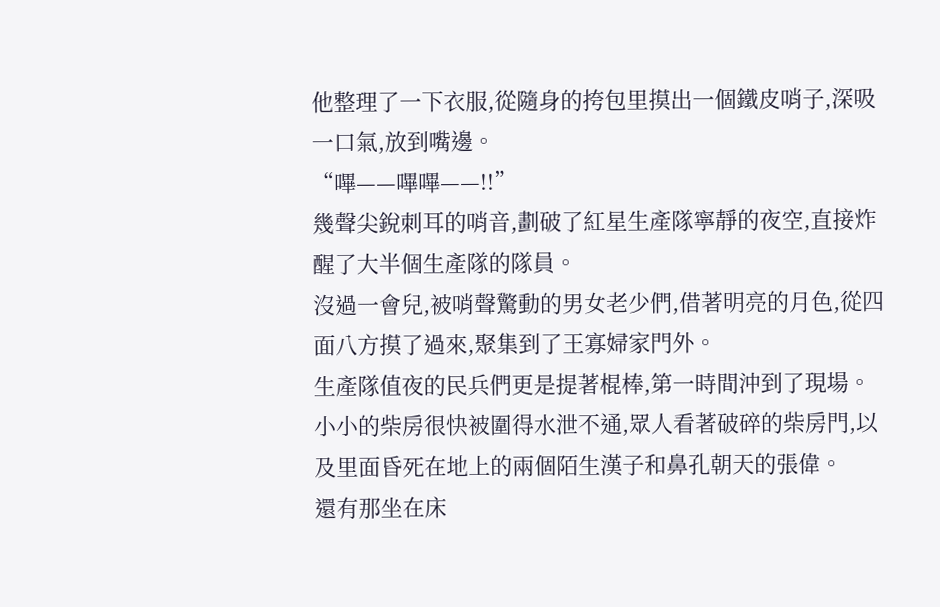他整理了一下衣服,從隨身的挎包里摸出一個鐵皮哨子,深吸一口氣,放到嘴邊。
“嗶——嗶嗶——!!”
幾聲尖銳刺耳的哨音,劃破了紅星生產隊寧靜的夜空,直接炸醒了大半個生產隊的隊員。
沒過一會兒,被哨聲驚動的男女老少們,借著明亮的月色,從四面八方摸了過來,聚集到了王寡婦家門外。
生產隊值夜的民兵們更是提著棍棒,第一時間沖到了現場。
小小的柴房很快被圍得水泄不通,眾人看著破碎的柴房門,以及里面昏死在地上的兩個陌生漢子和鼻孔朝天的張偉。
還有那坐在床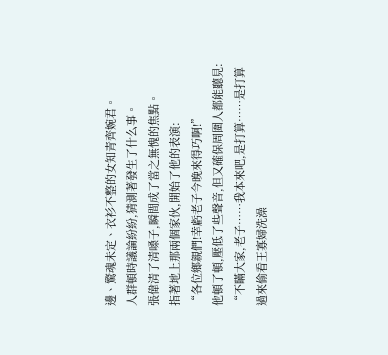邊、驚魂未定、衣衫不整的女知青齊婉君。
人群頓時議論紛紛,猜測著發生了什么事。
張偉清了清嗓子,瞬間成了當之無愧的焦點。
指著地上那兩個家伙,開始了他的表演:
“各位鄉親們!幸虧老子今晚來得巧啊!”
他頓了頓,壓低了些聲音,但又確保周圍人都能聽見:
“不瞞大家,老子……我本來吧,是打算……是打算過來偷看王寡婦洗澡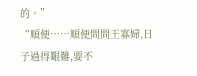的。”
“順便……順便問問王寡婦,日子過得艱難,要不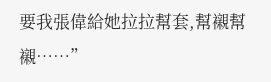要我張偉給她拉拉幫套,幫襯幫襯……”